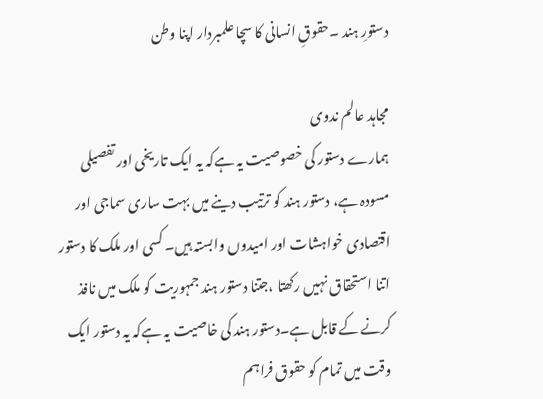دستورِ ہند ۔حقوقِ انسانی کا سچا علمبردار اپنا وطن

مجاہد عالم ندوی
ہمارے دستور کی خصوصیت یہ ہےکہ یہ ایک تاریخی اور تفصیلی مسودہ ہے، دستور ہند کو ترتیب دینے میں بہت ساری سماجی اور اقتصادی خواہشات اور امیدوں وابستہ ہیں۔ کسی اور ملک کا دستور اتنا استحقاق نہیں رکھتا ،جتنا دستور ہند جمہوریت کو ملک میں نافذ کرنے کے قابل ہے۔دستور ہند کی خاصیت یہ ہےکہ یہ دستور ایک وقت میں تمام کو حقوق فراہم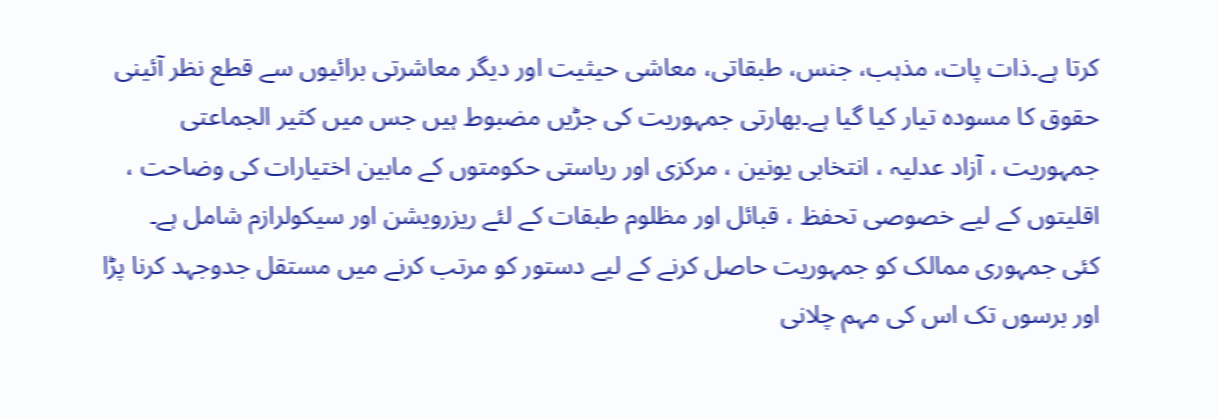کرتا ہے۔ذات پات، مذہب، جنس، طبقاتی، معاشی حیثیت اور دیگر معاشرتی برائیوں سے قطع نظر آئینی حقوق کا مسودہ تیار کیا گیا ہے۔بھارتی جمہوریت کی جڑیں مضبوط ہیں جس میں کثیر الجماعتی جمہوریت ، آزاد عدلیہ ، انتخابی یونین ، مرکزی اور ریاستی حکومتوں کے مابین اختیارات کی وضاحت ، اقلیتوں کے لیے خصوصی تحفظ ، قبائل اور مظلوم طبقات کے لئے ریزرویشن اور سیکولرازم شامل ہے۔
کئی جمہوری ممالک کو جمہوریت حاصل کرنے کے لیے دستور کو مرتب کرنے میں مستقل جدوجہد کرنا پڑا اور برسوں تک اس کی مہم چلانی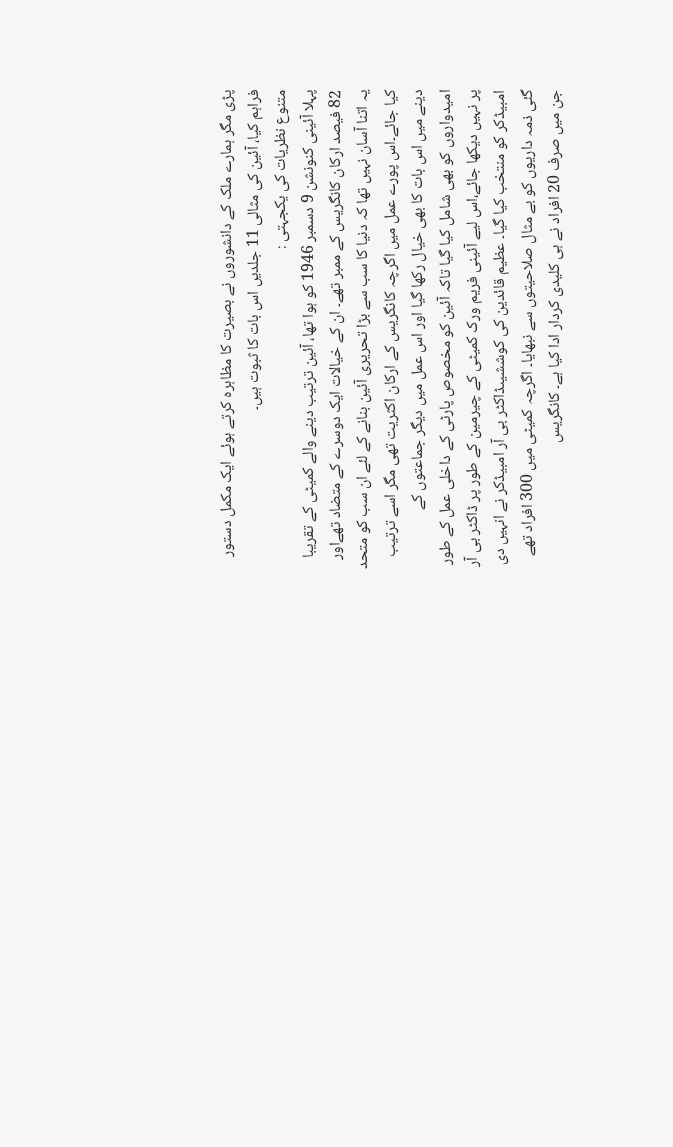پڑی مگر ہمارے ملک کے دانشوروں نے بصیرت کا مظاہرہ کرتے ہوئے ایک مکمل دستور فراہم کیا، آئین کی مثالی 11 جلدیں اس بات کا ثبوت ہیں۔
متنوع نظریات کی یکجہتی :
پہلا آئینی کنونشن 9 دسمبر 1946 کو ہوا تھا، آئین ترتیب دینے والے کمیٹی کے تقریبا 82 فیصد ارکان کانگریس کے ممبر تھے۔ ان کے خیالات ایک دوسرے کے متضاد تھےاور یہ اتنا آسان نہیں تھا کہ دنیا کا سب سے بڑا تحریری آئین بنانے کے لئے ان سب کو متحد کیا جائے۔اس پورے عمل میں اگرچہ کانگریس کے ارکان اکثریت تھی مگر اسے ترتیب دینے میں اس بات کا بھی خیال رکھا گیا اور اس عمل میں دیگر جماعتوں کے امیدواروں کو بھی شامل کیا گیا تاکہ آئین کو مخصوص پارٹی کے داخلی عمل کے طور پر نہیں دیکھا جائے،اس لیے آئینی فریم ورک کمیٹی کے چیرمین کے طور پر ڈاکٹر بی آر امبیڈکر کو منتخب کیا گیا۔ عظیم قائدین کی کوششیںڈاکٹر بی آر امبیڈکر نے انہیں دی گئی ذمہ داریوں کو بے مثال صلاحیتوں سے نبھایا۔ اگرچہ کمیٹی میں 300 افراد تھے جن میں صرف 20 افراد نے ہی کلیدی کردار ادا کیا ہے۔ کانگریس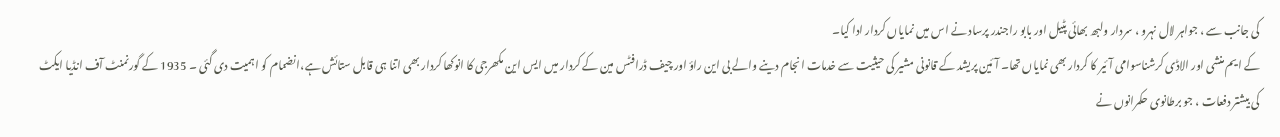کی جانب سے ، جواہر لال نہرو ، سردار ولبھ بھائی پٹیل اور بابو راجندر پرساد نے اس میں نمایاں کردار ادا کیا۔
کے ایم منشی اور الاڈی کرشناسوامی آئیر کا کردار بھی نمایاں تھا۔ آئین پریشد کے قانونی مشیر کی حیثیت سے خدمات انجام دینے والے بی این راؤ اور چیف ڈرافٹس مین کے کردار میں ایس این مکھرجی کا انوکھا کردار بھی اتنا ہی قابل ستائش ہے،انضمام کو اہمیت دی گئی ۔ 1935 کے گورنمنٹ آف انڈیا ایکٹ کی بیشتر دفعات ، جو برطانوی حکمرانوں نے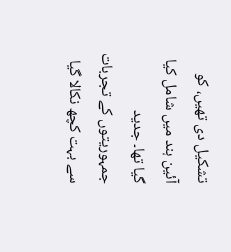تشکیل دی تھیں، کو آئین ہند میں شامل کیا گیا تھا۔ جدید جمہوریتوں کے تجربات سے بہت کچھ نکالا گیا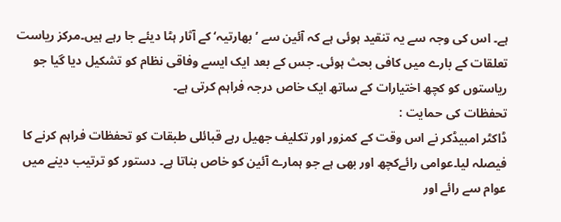ہے۔ اس کی وجہ سے یہ تنقید ہوئی ہے کہ آئین سے ’بھارتیہ‘ کے آثار ہٹا دیئے جا رہے ہیں۔مرکز ریاست تعلقات کے بارے میں کافی بحث ہوئی۔ جس کے بعد ایک ایسے وفاقی نظام کو تشکیل دیا گیا جو ریاستوں کو کچھ اختیارات کے ساتھ ایک خاص درجہ فراہم کرتی ہے۔
تحفظات کی حمایت :
ڈاکٹر امبیڈکر نے اس وقت کے کمزور اور تکلیف جھیل رہے قبائلی طبقات کو تحفظات فراہم کرنے کا فیصلہ لیا۔عوامی رائےکچھ اور بھی ہے جو ہمارے آئین کو خاص بناتا ہے۔ دستور کو ترتیب دینے میں عوام سے رائے اور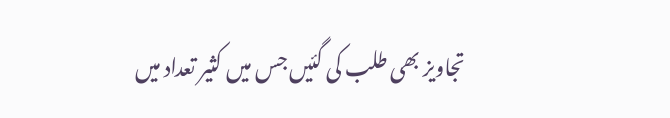تجاویز بھی طلب کی گئیں جس میں کثیر تعداد میں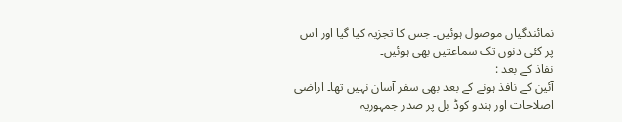نمائندگیاں موصول ہوئیں۔ جس کا تجزیہ کیا گیا اور اس پر کئی دنوں تک سماعتیں بھی ہوئیں۔
نفاذ کے بعد :
آئین کے نافذ ہونے کے بعد بھی سفر آسان نہیں تھا۔ اراضی اصلاحات اور ہندو کوڈ بل پر صدر جمہوریہ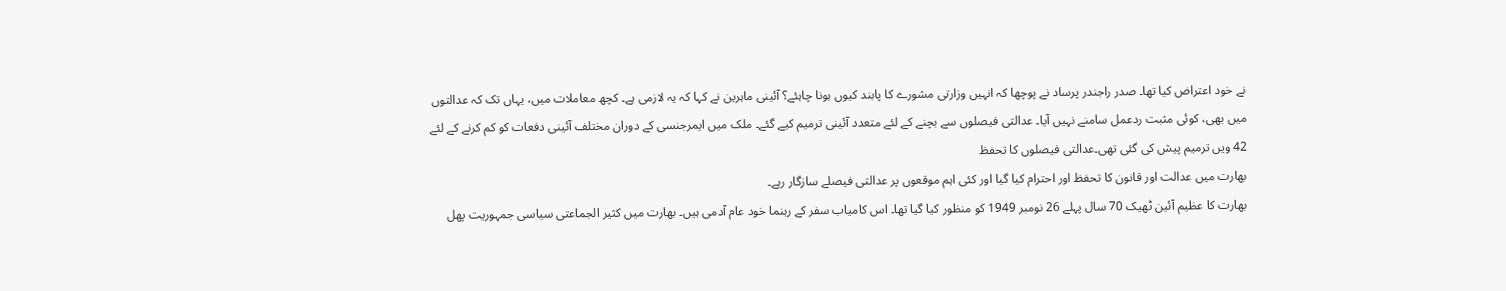نے خود اعتراض کیا تھا۔ صدر راجندر پرساد نے پوچھا کہ انہیں وزارتی مشورے کا پابند کیوں ہونا چاہئے؟ آئینی ماہرین نے کہا کہ یہ لازمی ہے۔ کچھ معاملات میں، یہاں تک کہ عدالتوں میں بھی، کوئی مثبت ردعمل سامنے نہیں آیا۔ عدالتی فیصلوں سے بچنے کے لئے متعدد آئینی ترمیم کیے گئے۔ ملک میں ایمرجنسی کے دوران مختلف آئینی دفعات کو کم کرنے کے لئے 42 ویں ترمیم پیش کی گئی تھی۔عدالتی فیصلوں کا تحفظ
بھارت میں عدالت اور قانون کا تحفظ اور احترام کیا گیا اور کئی اہم موقعوں پر عدالتی فیصلے سازگار رہے۔
بھارت کا عظیم آئین ٹھیک 70 سال پہلے 26 نومبر 1949 کو منظور کیا گیا تھا۔ اس کامیاب سفر کے رہنما خود عام آدمی ہیں۔ بھارت میں کثیر الجماعتی سیاسی جمہوریت پھل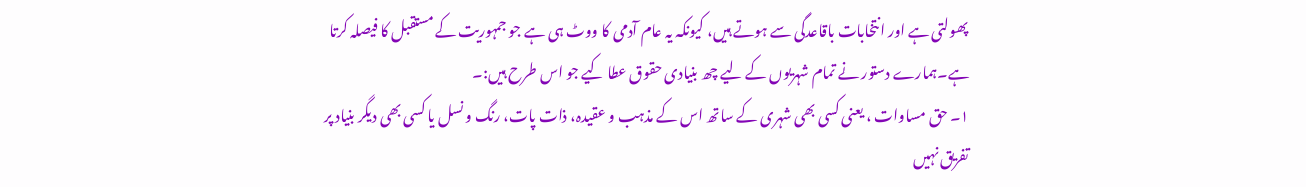پھولتی ہے اور انتخابات باقاعدگی سے ہوتے ہیں، کیونکہ یہ عام آدمی کا ووٹ ہی ہے جو جمہوریت کے مستقبل کا فیصلہ کرتا ہے۔ہمارے دستور نے تمام شہریوں کے لیے چھ بنیادی حقوق عطا کیے جو اس طرح ہیں:۔
۱۔ حق مساوات ، یعنی کسی بھی شہری کے ساتھ اس کے مذہب و عقیدہ، ذات پات، رنگ و نسل یا کسی بھی دیگر بنیاد پر تفریق نہیں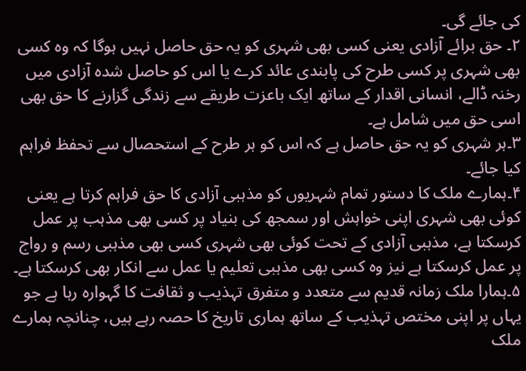کی جائے گی۔
۲۔ حق برائے آزادی یعنی کسی بھی شہری کو یہ حق حاصل نہیں ہوگا کہ وہ کسی بھی شہری پر کسی طرح کی پابندی عائد کرے یا اس کو حاصل شدہ آزادی میں رخنہ ڈالے، انسانی اقدار کے ساتھ ایک باعزت طریقے سے زندگی گزارنے کا حق بھی اسی حق میں شامل ہے۔
۳۔ہر شہری کو یہ حق حاصل ہے کہ اس کو ہر طرح کے استحصال سے تحفظ فراہم کیا جائے۔
۴۔ہمارے ملک کا دستور تمام شہریوں کو مذہبی آزادی کا حق فراہم کرتا ہے یعنی کوئی بھی شہری اپنی خواہش اور سمجھ کی بنیاد پر کسی بھی مذہب پر عمل کرسکتا ہے، مذہبی آزادی کے تحت کوئی بھی شہری کسی بھی مذہبی رسم و رواج پر عمل کرسکتا ہے نیز وہ کسی بھی مذہبی تعلیم یا عمل سے انکار بھی کرسکتا ہے۔
۵۔ہمارا ملک زمانہ قدیم سے متعدد و متفرق تہذیب و ثقافت کا گہوارہ رہا ہے جو یہاں پر اپنی مختص تہذیب کے ساتھ ہماری تاریخ کا حصہ رہے ہیں، چنانچہ ہمارے ملک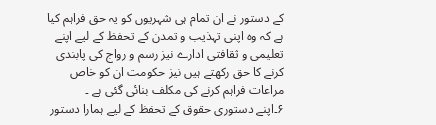کے دستور نے ان تمام ہی شہریوں کو یہ حق فراہم کیا ہے کہ وہ اپنی تہذیب و تمدن کے تحفظ کے لیے اپنے تعلیمی و ثقافتی ادارے نیز رسم و رواج کی پابندی کرنے کا حق رکھتے ہیں نیز حکومت ان کو خاص مراعات فراہم کرنے کی مکلف بنائی گئی ہے ۔
۶۔اپنے دستوری حقوق کے تحفظ کے لیے ہمارا دستور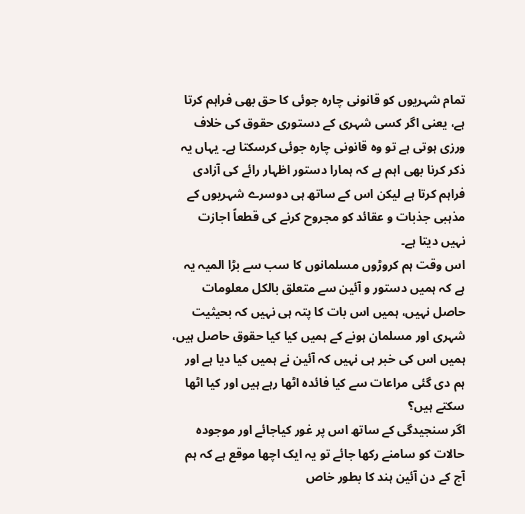تمام شہریوں کو قانونی چارہ جوئی کا حق بھی فراہم کرتا ہے، یعنی اگر کسی شہری کے دستوری حقوق کی خلاف ورزی ہوتی ہے تو وہ قانونی چارہ جوئی کرسکتا ہے۔ یہاں یہ ذکر کرنا بھی اہم ہے کہ ہمارا دستور اظہار رائے کی آزادی فراہم کرتا ہے لیکن اس کے ساتھ ہی دوسرے شہریوں کے مذہبی جذبات و عقائد کو مجروح کرنے کی قطعاً اجازت نہیں دیتا ہے۔
اس وقت ہم کروڑوں مسلمانوں کا سب سے بڑا المیہ یہ ہے کہ ہمیں دستور و آئین سے متعلق بالکل معلومات حاصل نہیں، ہمیں اس بات کا پتہ ہی نہیں کہ بحیثیت شہری اور مسلمان ہونے کے ہمیں کیا کیا حقوق حاصل ہیں، ہمیں اس کی خبر ہی نہیں کہ آئین نے ہمیں کیا دیا ہے اور ہم دی گئی مراعات سے کیا فائدہ اٹھا رہے ہیں اور کیا اٹھا سکتے ہیں؟
اگر سنجیدگی کے ساتھ اس پر غور کیاجائے اور موجودہ حالات کو سامنے رکھا جائے تو یہ ایک اچھا موقع ہے کہ ہم آج کے دن آئین ہند کا بطور خاص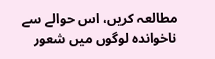مطالعہ کریں، اس حوالے سے ناخواندہ لوگوں میں شعور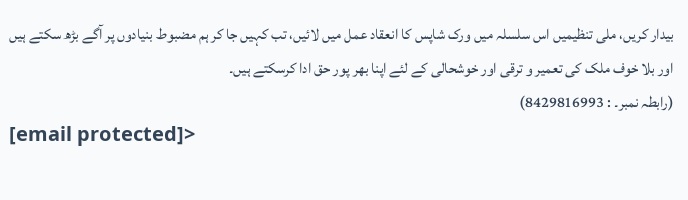بیدار کریں، ملی تنظیمیں اس سلسلہ میں ورک شاپس کا انعقاد عمل میں لائیں، تب کہیں جا کر ہم مضبوط بنیادوں پر آگے بڑھ سکتے ہیں اور بلا خوف ملک کی تعمیر و ترقی اور خوشحالی کے لئے اپنا بھر پور حق ادا کرسکتے ہیں۔
(رابطہ نمبر۔ : 8429816993)
[email protected]>